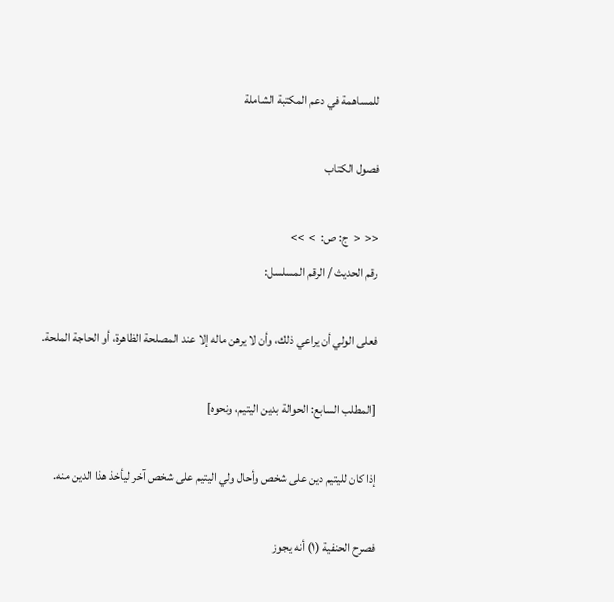للمساهمة في دعم المكتبة الشاملة

فصول الكتاب

<<  <  ج: ص:  >  >>
رقم الحديث / الرقم المسلسل:

فعلى الولي أن يراعي ذلك، وأن لا يرهن ماله إلا عند المصلحة الظاهرة، أو الحاجة الملحة.

[المطلب السابع: الحوالة بدين اليتيم، ونحوه]

إذا كان لليتيم دين على شخص وأحال ولي اليتيم على شخص آخر ليأخذ هذا الدين منه.

فصرح الحنفية (١) أنه يجوز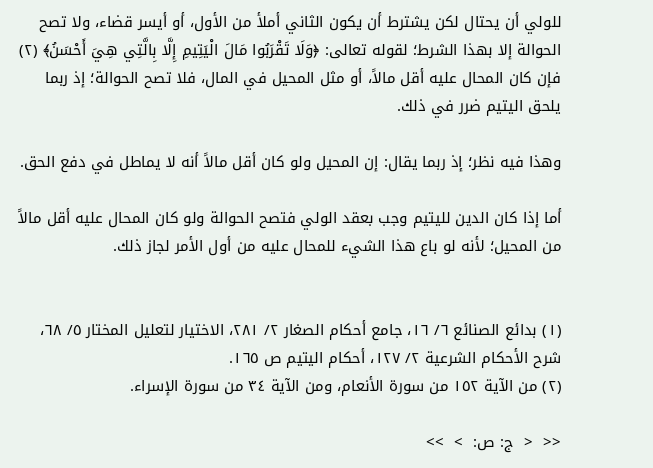للولي أن يحتال لكن يشترط أن يكون الثاني أملأ من الأول، أو أيسر قضاء، ولا تصح الحوالة إلا بهذا الشرط؛ لقوله تعالى: ﴿وَلَا تَقْرَبُوا مَالَ الْيَتِيمِ إِلَّا بِالَّتِي هِيَ أَحْسَنُ﴾ (٢) فإن كان المحال عليه أقل مالاً، أو مثل المحيل في المال، فلا تصح الحوالة؛ إذ ربما يلحق اليتيم ضرر في ذلك.

وهذا فيه نظر؛ إذ ربما يقال: إن المحيل ولو كان أقل مالاً أنه لا يماطل في دفع الحق.

أما إذا كان الدين لليتيم وجب بعقد الولي فتصح الحوالة ولو كان المحال عليه أقل مالاً من المحيل؛ لأنه لو باع هذا الشيء للمحال عليه من أول الأمر لجاز ذلك.


(١) بدائع الصنائع ٦/ ١٦، جامع أحكام الصغار ٢/ ٢٨١، الاختيار لتعليل المختار ٥/ ٦٨، شرح الأحكام الشرعية ٢/ ١٢٧، أحكام اليتيم ص ١٦٥.
(٢) من الآية ١٥٢ من سورة الأنعام، ومن الآية ٣٤ من سورة الإسراء.

<<  <  ج: ص:  >  >>